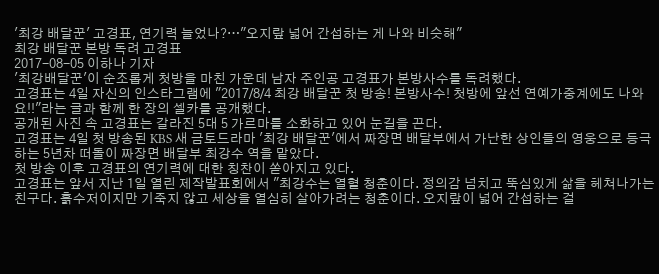'최강 배달꾼' 고경표, 연기력 늘었나?…"오지랖 넓어 간섭하는 게 나와 비슷해"
최강 배달꾼 본방 독려 고경표
2017-08-05 이하나 기자
'최강배달꾼'이 순조롭게 첫방을 마친 가운데 남자 주인공 고경표가 본방사수를 독려했다.
고경표는 4일 자신의 인스타그램에 "2017/8/4 최강 배달꾼 첫 방송! 본방사수! 첫방에 앞선 연예가중계에도 나와요!!"라는 글과 함께 한 장의 셀카를 공개했다.
공개된 사진 속 고경표는 갈라진 5대 5 가르마를 소화하고 있어 눈길을 끈다.
고경표는 4일 첫 방송된 KBS 새 금토드라마 '최강 배달꾼'에서 짜장면 배달부에서 가난한 상인들의 영웅으로 등극하는 5년차 떠돌이 짜장면 배달부 최강수 역을 맡았다.
첫 방송 이후 고경표의 연기력에 대한 칭찬이 쏟아지고 있다.
고경표는 앞서 지난 1일 열린 제작발표회에서 "최강수는 열혈 청춘이다. 정의감 넘치고 뚝심있게 삶을 헤쳐나가는 친구다. 흙수저이지만 기죽지 않고 세상을 열심히 살아가려는 청춘이다. 오지랖이 넓어 간섭하는 걸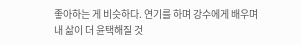좋아하는 게 비슷하다. 연기를 하며 강수에게 배우며 내 삶이 더 윤택해질 것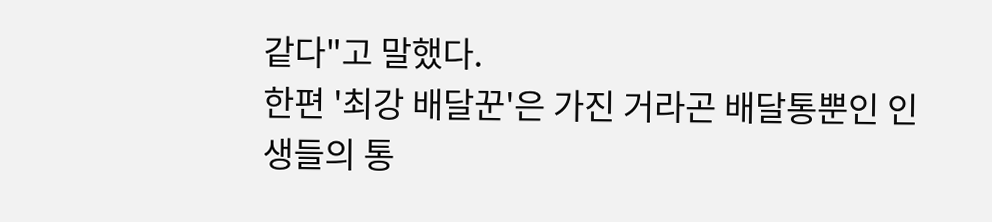같다"고 말했다.
한편 '최강 배달꾼'은 가진 거라곤 배달통뿐인 인생들의 통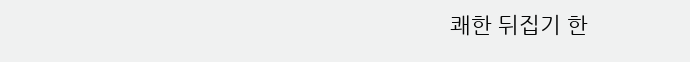쾌한 뒤집기 한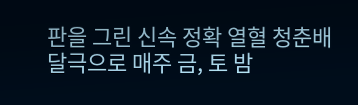판을 그린 신속 정확 열혈 청춘배달극으로 매주 금, 토 밤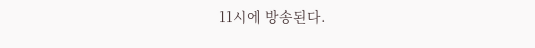11시에 방송된다.